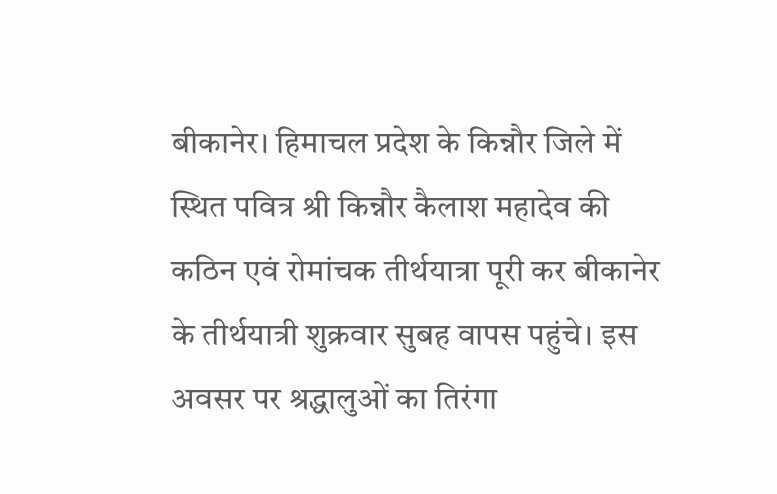बीकानेर। हिमाचल प्रदेश के किन्नौर जिले में स्थित पवित्र श्री किन्नौर कैलाश महादेव की कठिन एवं रोमांचक तीर्थयात्रा पूरी कर बीकानेर के तीर्थयात्री शुक्रवार सुबह वापस पहुंचे। इस अवसर पर श्रद्धालुओं का तिरंगा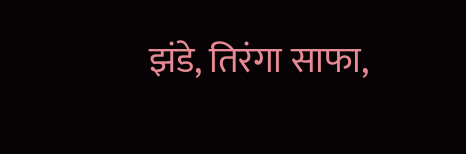झंडे, तिरंगा साफा,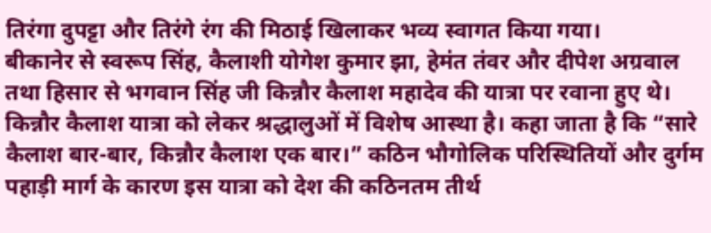तिरंगा दुपट्टा और तिरंगे रंग की मिठाई खिलाकर भव्य स्वागत किया गया।
बीकानेर से स्वरूप सिंह, कैलाशी योगेश कुमार झा, हेमंत तंवर और दीपेश अग्रवाल तथा हिसार से भगवान सिंह जी किन्नौर कैलाश महादेव की यात्रा पर रवाना हुए थे। किन्नौर कैलाश यात्रा को लेकर श्रद्धालुओं में विशेष आस्था है। कहा जाता है कि “सारे कैलाश बार-बार, किन्नौर कैलाश एक बार।” कठिन भौगोलिक परिस्थितियों और दुर्गम पहाड़ी मार्ग के कारण इस यात्रा को देश की कठिनतम तीर्थ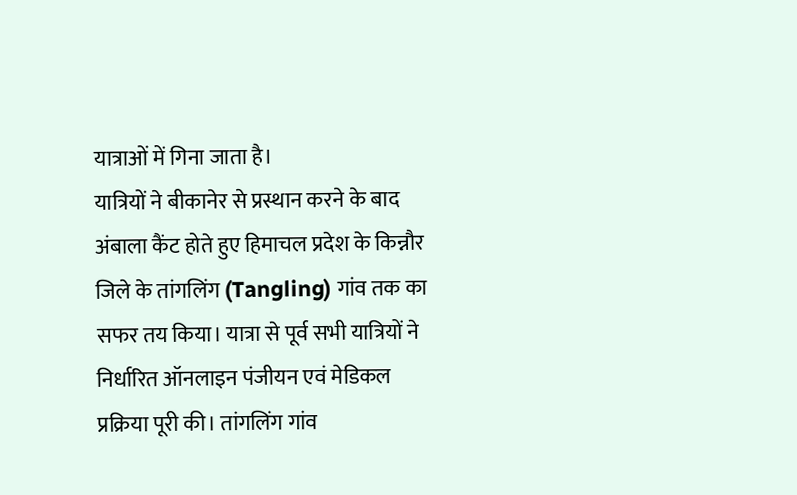यात्राओं में गिना जाता है।
यात्रियों ने बीकानेर से प्रस्थान करने के बाद अंबाला कैंट होते हुए हिमाचल प्रदेश के किन्नौर जिले के तांगलिंग (Tangling) गांव तक का सफर तय किया। यात्रा से पूर्व सभी यात्रियों ने निर्धारित ऑनलाइन पंजीयन एवं मेडिकल प्रक्रिया पूरी की। तांगलिंग गांव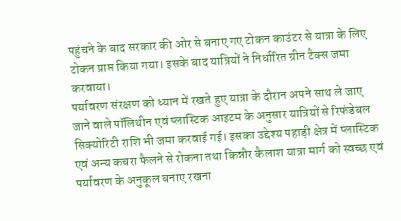पहुंचने के बाद सरकार की ओर से बनाए गए टोकन काउंटर से यात्रा के लिए टोकन प्राप्त किया गया। इसके बाद यात्रियों ने निर्धारित ग्रीन टैक्स जमा करवाया।
पर्यावरण संरक्षण को ध्यान में रखते हुए यात्रा के दौरान अपने साथ ले जाए जाने वाले पॉलिथीन एवं प्लास्टिक आइटम के अनुसार यात्रियों से रिफंडेबल सिक्योरिटी राशि भी जमा करवाई गई। इसका उद्देश्य पहाड़ी क्षेत्र में प्लास्टिक एवं अन्य कचरा फैलने से रोकना तथा किन्नौर कैलाश यात्रा मार्ग को स्वच्छ एवं पर्यावरण के अनुकूल बनाए रखना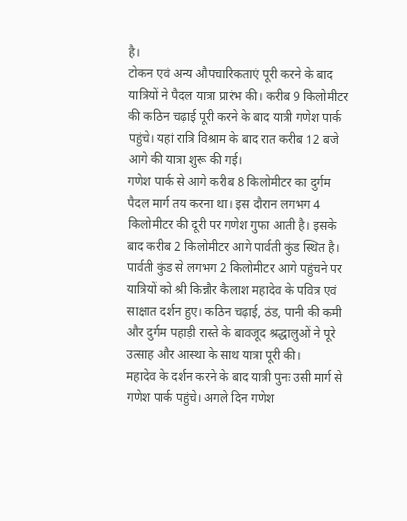है।
टोकन एवं अन्य औपचारिकताएं पूरी करने के बाद यात्रियों ने पैदल यात्रा प्रारंभ की। करीब 9 किलोमीटर की कठिन चढ़ाई पूरी करने के बाद यात्री गणेश पार्क पहुंचे। यहां रात्रि विश्राम के बाद रात करीब 12 बजे आगे की यात्रा शुरू की गई।
गणेश पार्क से आगे करीब 8 किलोमीटर का दुर्गम पैदल मार्ग तय करना था। इस दौरान लगभग 4 किलोमीटर की दूरी पर गणेश गुफा आती है। इसके बाद करीब 2 किलोमीटर आगे पार्वती कुंड स्थित है। पार्वती कुंड से लगभग 2 किलोमीटर आगे पहुंचने पर यात्रियों को श्री किन्नौर कैलाश महादेव के पवित्र एवं साक्षात दर्शन हुए। कठिन चढ़ाई, ठंड, पानी की कमी और दुर्गम पहाड़ी रास्ते के बावजूद श्रद्धालुओं ने पूरे उत्साह और आस्था के साथ यात्रा पूरी की।
महादेव के दर्शन करने के बाद यात्री पुनः उसी मार्ग से गणेश पार्क पहुंचे। अगले दिन गणेश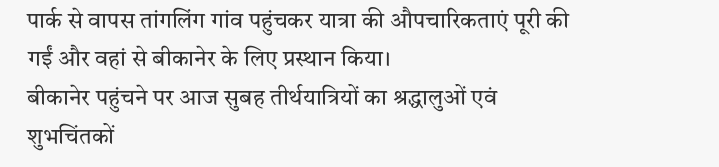पार्क से वापस तांगलिंग गांव पहुंचकर यात्रा की औपचारिकताएं पूरी की गईं और वहां से बीकानेर के लिए प्रस्थान किया।
बीकानेर पहुंचने पर आज सुबह तीर्थयात्रियों का श्रद्धालुओं एवं शुभचिंतकों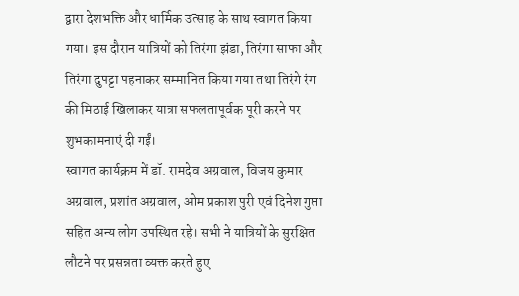द्वारा देशभक्ति और धार्मिक उत्साह के साथ स्वागत किया गया। इस दौरान यात्रियों को तिरंगा झंडा, तिरंगा साफा और तिरंगा दुपट्टा पहनाकर सम्मानित किया गया तथा तिरंगे रंग की मिठाई खिलाकर यात्रा सफलतापूर्वक पूरी करने पर शुभकामनाएं दी गईं।
स्वागत कार्यक्रम में डॉ. रामदेव अग्रवाल, विजय कुमार अग्रवाल, प्रशांत अग्रवाल, ओम प्रकाश पुरी एवं दिनेश गुप्ता सहित अन्य लोग उपस्थित रहे। सभी ने यात्रियों के सुरक्षित लौटने पर प्रसन्नता व्यक्त करते हुए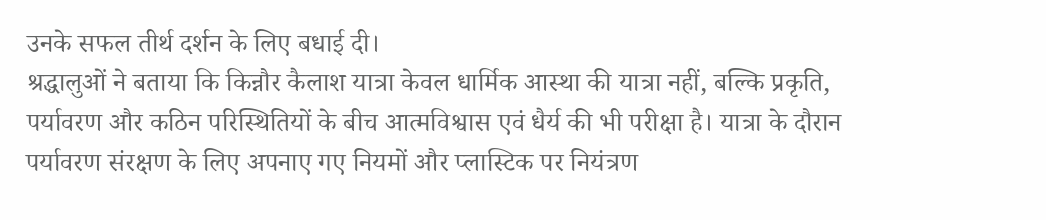उनके सफल तीर्थ दर्शन के लिए बधाई दी।
श्रद्धालुओं ने बताया कि किन्नौर कैलाश यात्रा केवल धार्मिक आस्था की यात्रा नहीं, बल्कि प्रकृति, पर्यावरण और कठिन परिस्थितियों के बीच आत्मविश्वास एवं धैर्य की भी परीक्षा है। यात्रा के दौरान पर्यावरण संरक्षण के लिए अपनाए गए नियमों और प्लास्टिक पर नियंत्रण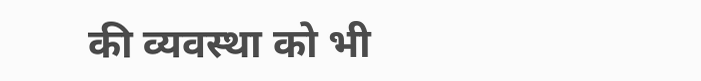की व्यवस्था को भी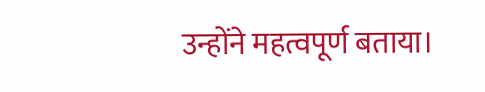उन्होंने महत्वपूर्ण बताया।